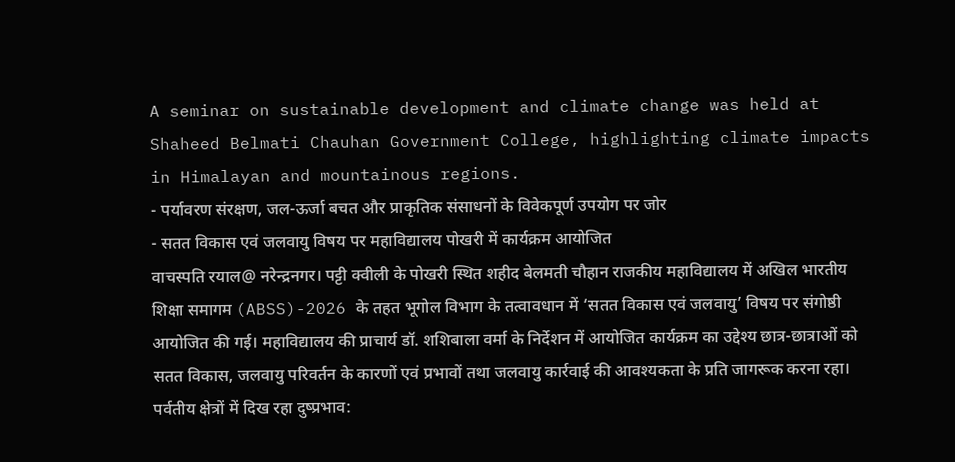A seminar on sustainable development and climate change was held at Shaheed Belmati Chauhan Government College, highlighting climate impacts in Himalayan and mountainous regions.
- पर्यावरण संरक्षण, जल-ऊर्जा बचत और प्राकृतिक संसाधनों के विवेकपूर्ण उपयोग पर जोर
- सतत विकास एवं जलवायु विषय पर महाविद्यालय पोखरी में कार्यक्रम आयोजित
वाचस्पति रयाल@ नरेन्द्रनगर। पट्टी क्वीली के पोखरी स्थित शहीद बेलमती चौहान राजकीय महाविद्यालय में अखिल भारतीय शिक्षा समागम (ABSS)-2026 के तहत भूगोल विभाग के तत्वावधान में ‘सतत विकास एवं जलवायु’ विषय पर संगोष्ठी आयोजित की गई। महाविद्यालय की प्राचार्य डॉ. शशिबाला वर्मा के निर्देशन में आयोजित कार्यक्रम का उद्देश्य छात्र-छात्राओं को सतत विकास, जलवायु परिवर्तन के कारणों एवं प्रभावों तथा जलवायु कार्रवाई की आवश्यकता के प्रति जागरूक करना रहा।
पर्वतीय क्षेत्रों में दिख रहा दुष्प्रभाव: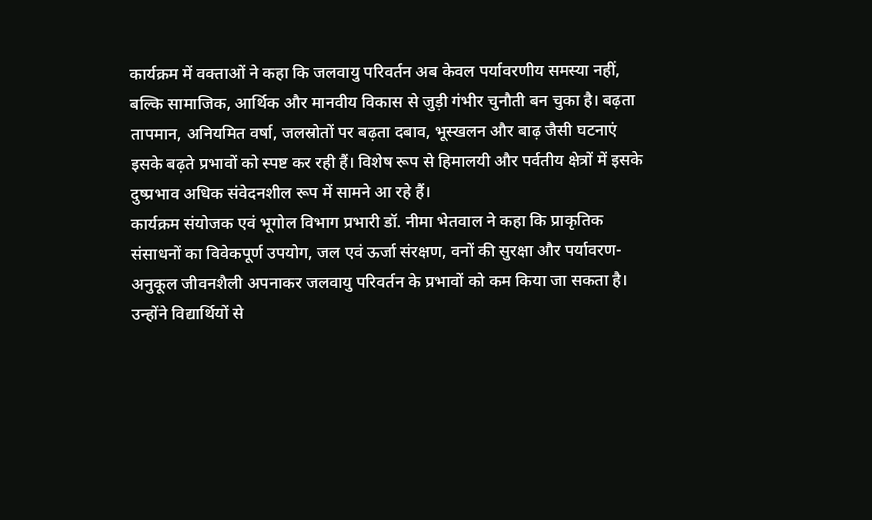कार्यक्रम में वक्ताओं ने कहा कि जलवायु परिवर्तन अब केवल पर्यावरणीय समस्या नहीं, बल्कि सामाजिक, आर्थिक और मानवीय विकास से जुड़ी गंभीर चुनौती बन चुका है। बढ़ता तापमान, अनियमित वर्षा, जलस्रोतों पर बढ़ता दबाव, भूस्खलन और बाढ़ जैसी घटनाएं इसके बढ़ते प्रभावों को स्पष्ट कर रही हैं। विशेष रूप से हिमालयी और पर्वतीय क्षेत्रों में इसके दुष्प्रभाव अधिक संवेदनशील रूप में सामने आ रहे हैं।
कार्यक्रम संयोजक एवं भूगोल विभाग प्रभारी डॉ. नीमा भेतवाल ने कहा कि प्राकृतिक संसाधनों का विवेकपूर्ण उपयोग, जल एवं ऊर्जा संरक्षण, वनों की सुरक्षा और पर्यावरण-अनुकूल जीवनशैली अपनाकर जलवायु परिवर्तन के प्रभावों को कम किया जा सकता है। उन्होंने विद्यार्थियों से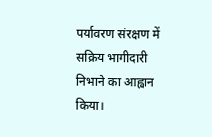पर्यावरण संरक्षण में सक्रिय भागीदारी निभाने का आह्वान किया।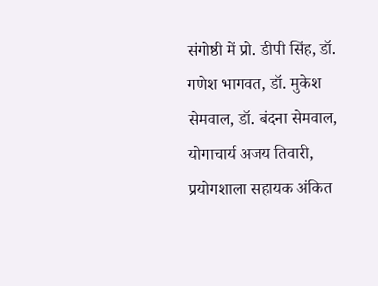संगोष्ठी में प्रो. डीपी सिंह, डॉ. गणेश भागवत, डॉ. मुकेश सेमवाल, डॉ. बंदना सेमवाल, योगाचार्य अजय तिवारी, प्रयोगशाला सहायक अंकित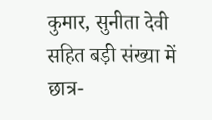कुमार, सुनीता देवी सहित बड़ी संख्या में छात्र-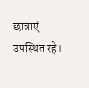छात्राएं उपस्थित रहे।